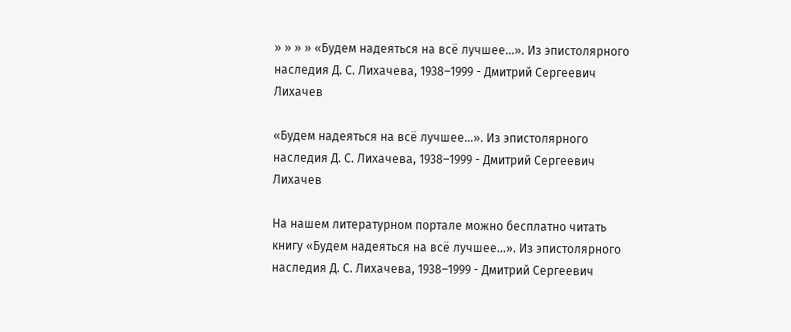» » » » «Будем надеяться на всё лучшее…». Из эпистолярного наследия Д. С. Лихачева, 1938–1999 - Дмитрий Сергеевич Лихачев

«Будем надеяться на всё лучшее…». Из эпистолярного наследия Д. С. Лихачева, 1938–1999 - Дмитрий Сергеевич Лихачев

На нашем литературном портале можно бесплатно читать книгу «Будем надеяться на всё лучшее…». Из эпистолярного наследия Д. С. Лихачева, 1938–1999 - Дмитрий Сергеевич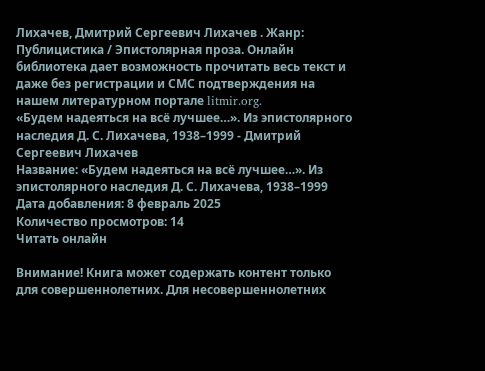Лихачев, Дмитрий Сергеевич Лихачев . Жанр: Публицистика / Эпистолярная проза. Онлайн библиотека дает возможность прочитать весь текст и даже без регистрации и СМС подтверждения на нашем литературном портале litmir.org.
«Будем надеяться на всё лучшее…». Из эпистолярного наследия Д. С. Лихачева, 1938–1999 - Дмитрий Сергеевич Лихачев
Название: «Будем надеяться на всё лучшее…». Из эпистолярного наследия Д. С. Лихачева, 1938–1999
Дата добавления: 8 февраль 2025
Количество просмотров: 14
Читать онлайн

Внимание! Книга может содержать контент только для совершеннолетних. Для несовершеннолетних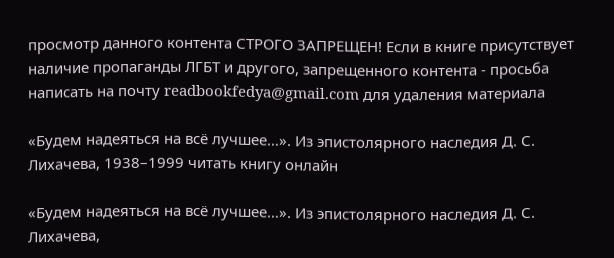просмотр данного контента СТРОГО ЗАПРЕЩЕН! Если в книге присутствует наличие пропаганды ЛГБТ и другого, запрещенного контента - просьба написать на почту readbookfedya@gmail.com для удаления материала

«Будем надеяться на всё лучшее…». Из эпистолярного наследия Д. С. Лихачева, 1938–1999 читать книгу онлайн

«Будем надеяться на всё лучшее…». Из эпистолярного наследия Д. С. Лихачева,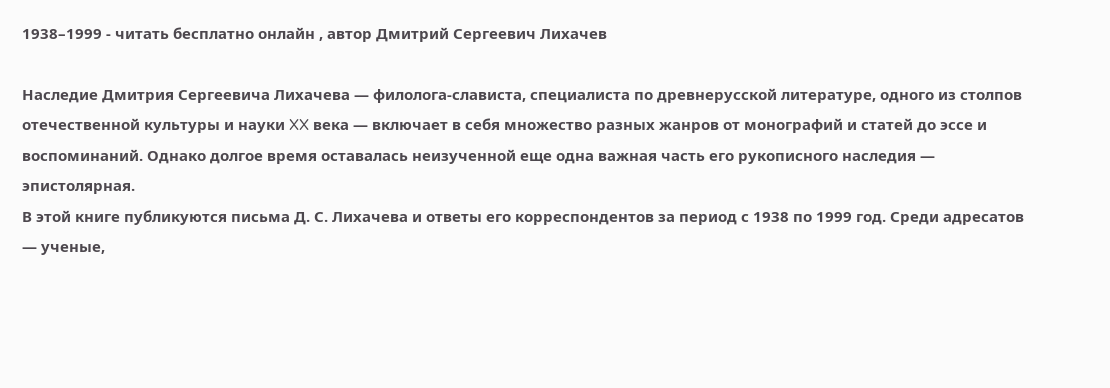1938–1999 - читать бесплатно онлайн , автор Дмитрий Сергеевич Лихачев

Наследие Дмитрия Сергеевича Лихачева — филолога-слависта, специалиста по древнерусской литературе, одного из столпов отечественной культуры и науки XX века — включает в себя множество разных жанров от монографий и статей до эссе и воспоминаний. Однако долгое время оставалась неизученной еще одна важная часть его рукописного наследия — эпистолярная.
В этой книге публикуются письма Д. С. Лихачева и ответы его корреспондентов за период с 1938 по 1999 год. Среди адресатов — ученые,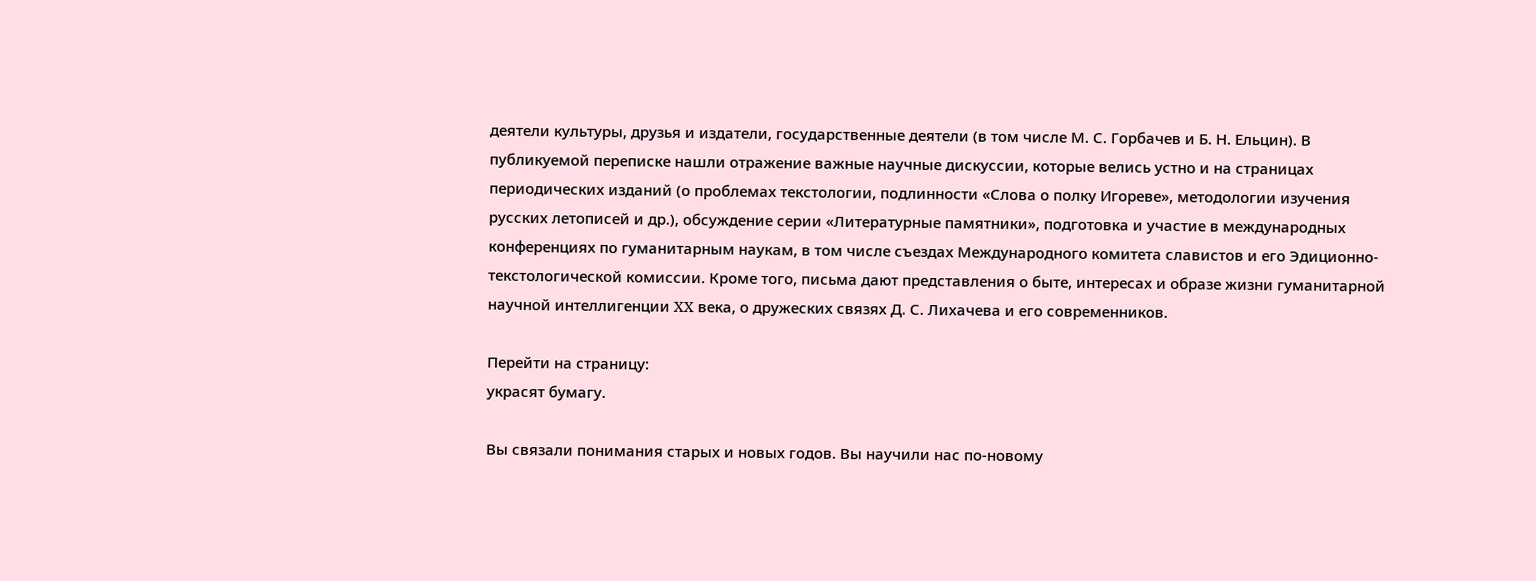деятели культуры, друзья и издатели, государственные деятели (в том числе М. С. Горбачев и Б. Н. Ельцин). В публикуемой переписке нашли отражение важные научные дискуссии, которые велись устно и на страницах периодических изданий (о проблемах текстологии, подлинности «Слова о полку Игореве», методологии изучения русских летописей и др.), обсуждение серии «Литературные памятники», подготовка и участие в международных конференциях по гуманитарным наукам, в том числе съездах Международного комитета славистов и его Эдиционно-текстологической комиссии. Кроме того, письма дают представления о быте, интересах и образе жизни гуманитарной научной интеллигенции XX века, о дружеских связях Д. С. Лихачева и его современников.

Перейти на страницу:
украсят бумагу.

Вы связали понимания старых и новых годов. Вы научили нас по-новому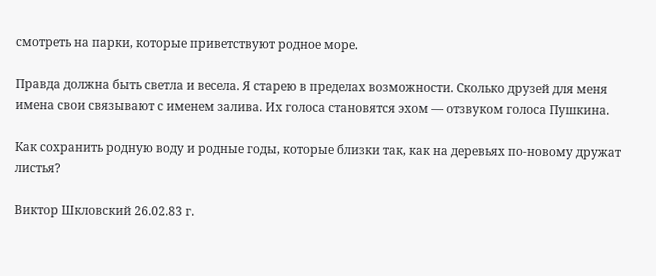смотреть на парки, которые приветствуют родное море.

Правда должна быть светла и весела. Я старею в пределах возможности. Сколько друзей для меня имена свои связывают с именем залива. Их голоса становятся эхом — отзвуком голоса Пушкина.

Как сохранить родную воду и родные годы, которые близки так, как на деревьях по-новому дружат листья?

Виктор Шкловский 26.02.83 г.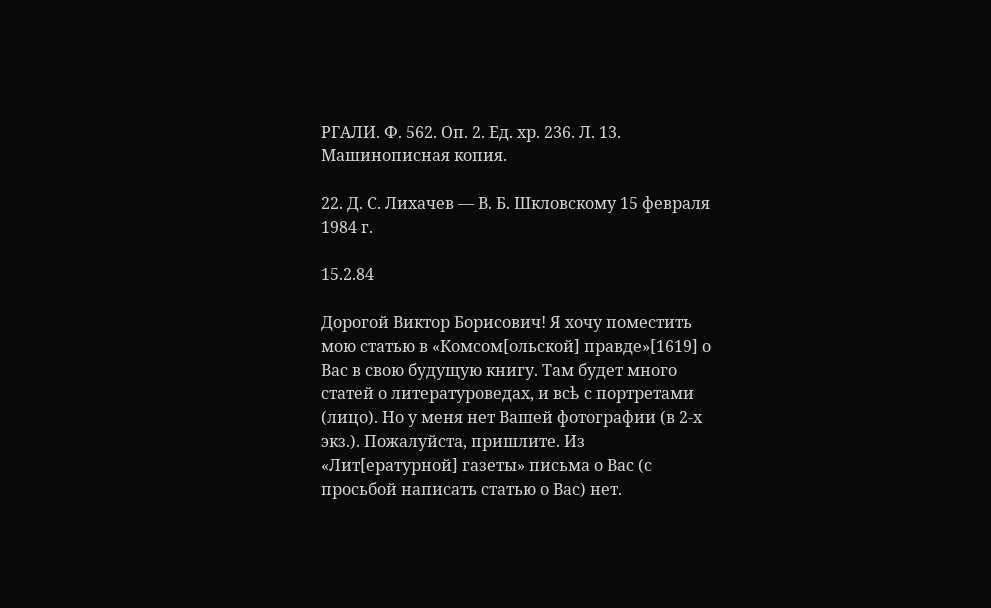РГАЛИ. Ф. 562. Оп. 2. Ед. хр. 236. Л. 13. Машинописная копия.

22. Д. С. Лихачев — В. Б. Шкловскому 15 февраля 1984 г.

15.2.84

Дорогой Виктор Борисович! Я хочу поместить мою статью в «Комсом[ольской] правде»[1619] о Вас в свою будущую книгу. Там будет много статей о литературоведах, и всѣ с портретами (лицо). Но у меня нет Вашей фотографии (в 2-х экз.). Пожалуйста, пришлите. Из «Лит[ературной] газеты» письма о Вас (с просьбой написать статью о Вас) нет.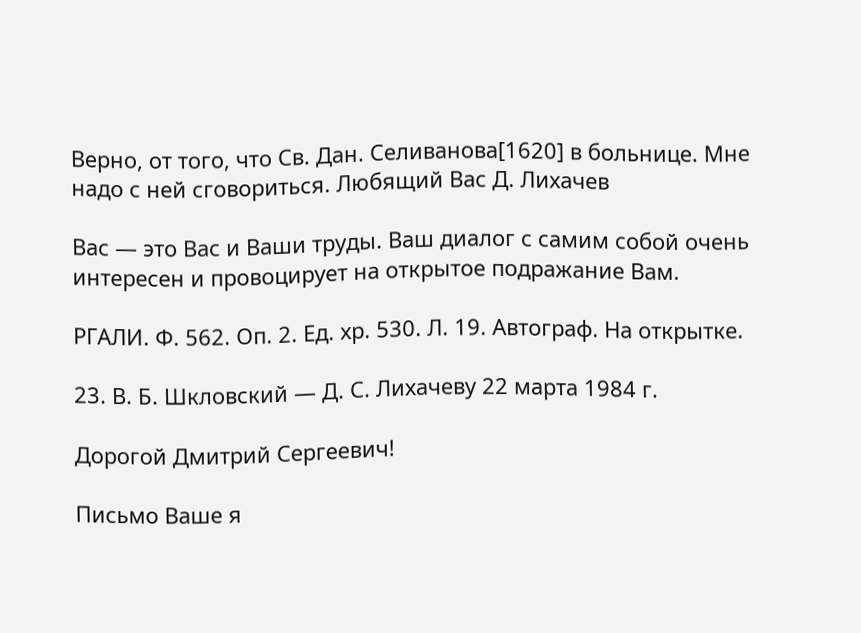Верно, от того, что Св. Дан. Селиванова[1620] в больнице. Мне надо с ней сговориться. Любящий Вас Д. Лихачев

Вас — это Вас и Ваши труды. Ваш диалог с самим собой очень интересен и провоцирует на открытое подражание Вам.

РГАЛИ. Ф. 562. Оп. 2. Ед. хр. 530. Л. 19. Автограф. На открытке.

23. В. Б. Шкловский — Д. С. Лихачеву 22 марта 1984 г.

Дорогой Дмитрий Сергеевич!

Письмо Ваше я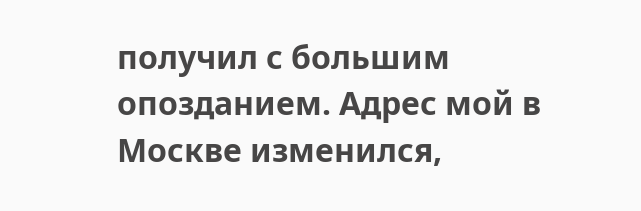получил с большим опозданием. Адрес мой в Москве изменился,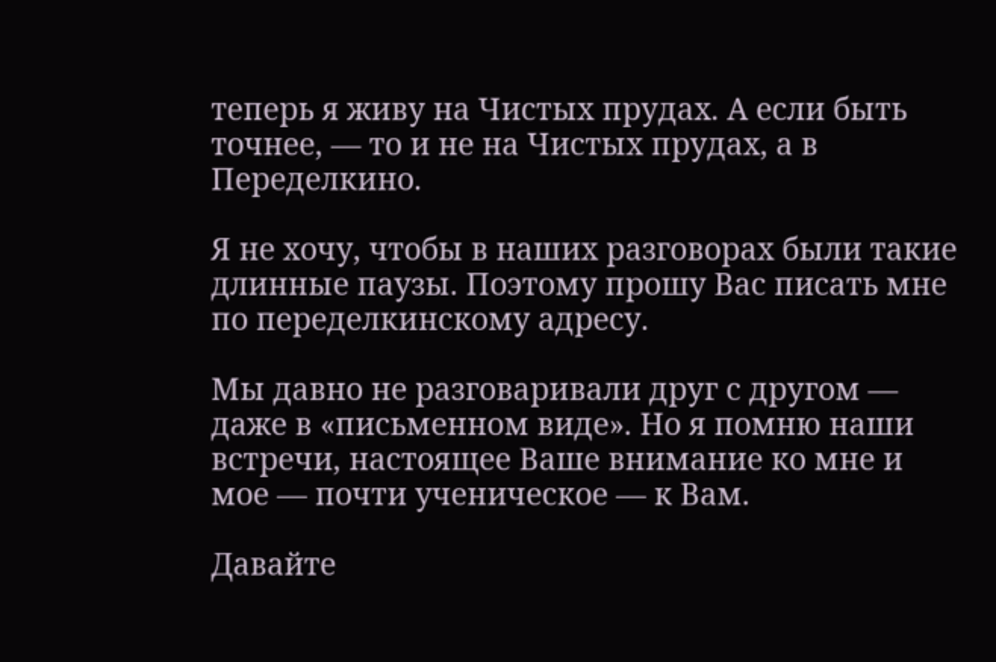теперь я живу на Чистых прудах. А если быть точнее, — то и не на Чистых прудах, а в Переделкино.

Я не хочу, чтобы в наших разговорах были такие длинные паузы. Поэтому прошу Вас писать мне по переделкинскому адресу.

Мы давно не разговаривали друг с другом — даже в «письменном виде». Но я помню наши встречи, настоящее Ваше внимание ко мне и мое — почти ученическое — к Вам.

Давайте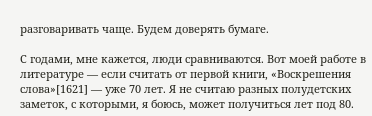разговаривать чаще. Будем доверять бумаге.

С годами, мне кажется, люди сравниваются. Вот моей работе в литературе — если считать от первой книги, «Воскрешения слова»[1621] — уже 70 лет. Я не считаю разных полудетских заметок, с которыми, я боюсь, может получиться лет под 80.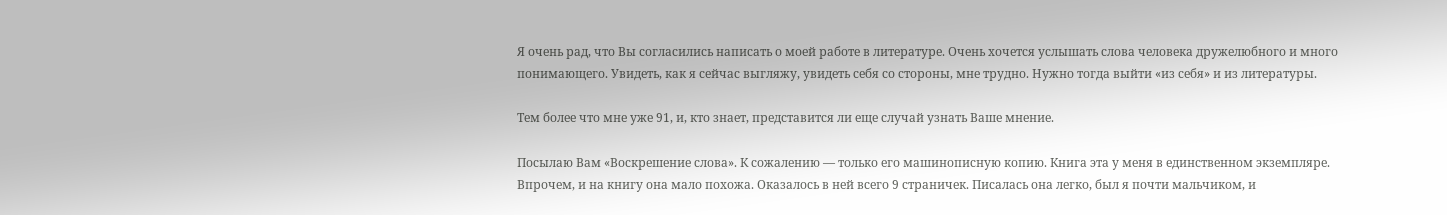Я очень рад, что Вы согласились написать о моей работе в литературе. Очень хочется услышать слова человека дружелюбного и много понимающего. Увидеть, как я сейчас выгляжу, увидеть себя со стороны, мне трудно. Нужно тогда выйти «из себя» и из литературы.

Тем более что мне уже 91, и, кто знает, представится ли еще случай узнать Ваше мнение.

Посылаю Вам «Воскрешение слова». К сожалению — только его машинописную копию. Книга эта у меня в единственном экземпляре. Впрочем, и на книгу она мало похожа. Оказалось в ней всего 9 страничек. Писалась она легко, был я почти мальчиком, и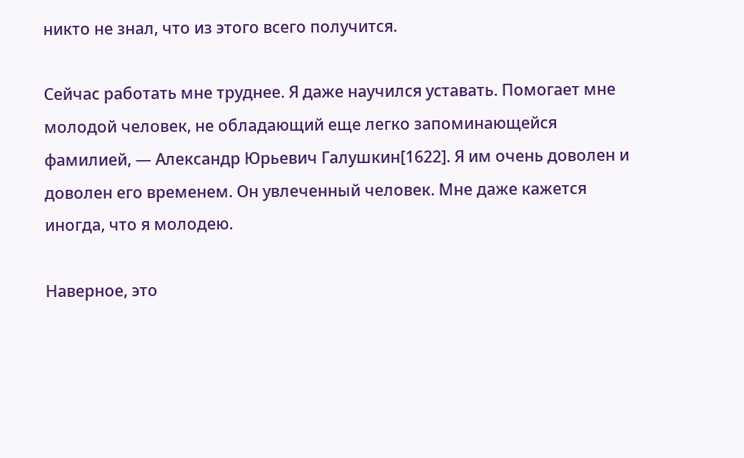никто не знал, что из этого всего получится.

Сейчас работать мне труднее. Я даже научился уставать. Помогает мне молодой человек, не обладающий еще легко запоминающейся фамилией, — Александр Юрьевич Галушкин[1622]. Я им очень доволен и доволен его временем. Он увлеченный человек. Мне даже кажется иногда, что я молодею.

Наверное, это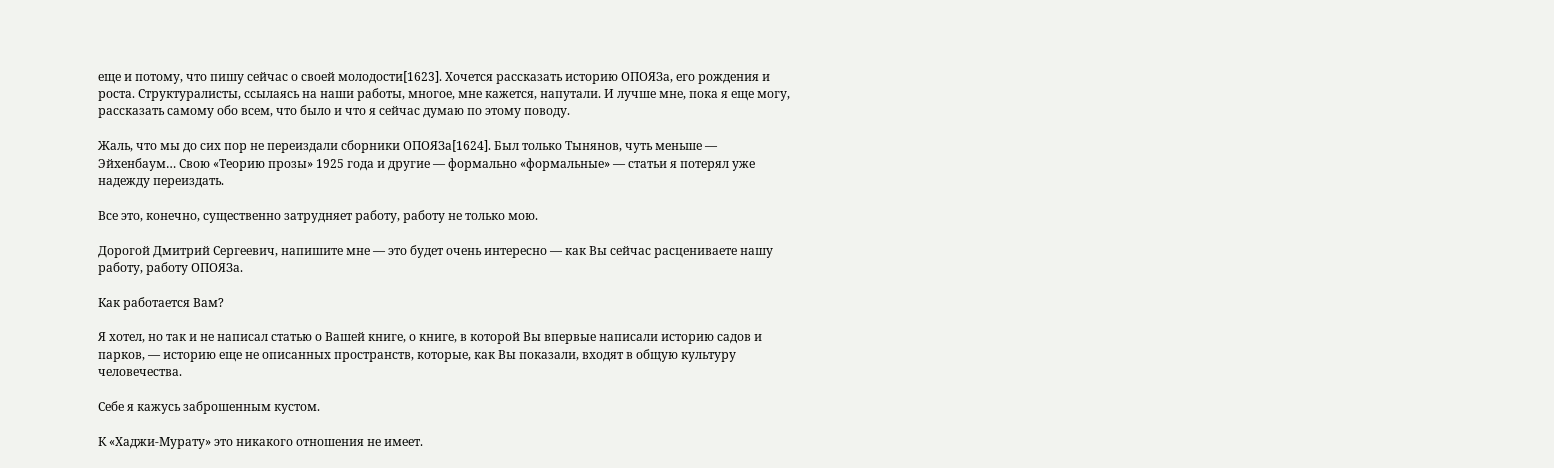еще и потому, что пишу сейчас о своей молодости[1623]. Хочется рассказать историю ОПОЯЗа, его рождения и роста. Структуралисты, ссылаясь на наши работы, многое, мне кажется, напутали. И лучше мне, пока я еще могу, рассказать самому обо всем, что было и что я сейчас думаю по этому поводу.

Жаль, что мы до сих пор не переиздали сборники ОПОЯЗа[1624]. Был только Тынянов, чуть меньше — Эйхенбаум… Свою «Теорию прозы» 1925 года и другие — формально «формальные» — статьи я потерял уже надежду переиздать.

Все это, конечно, существенно затрудняет работу, работу не только мою.

Дорогой Дмитрий Сергеевич, напишите мне — это будет очень интересно — как Вы сейчас расцениваете нашу работу, работу ОПОЯЗа.

Как работается Вам?

Я хотел, но так и не написал статью о Вашей книге, о книге, в которой Вы впервые написали историю садов и парков, — историю еще не описанных пространств, которые, как Вы показали, входят в общую культуру человечества.

Себе я кажусь заброшенным кустом.

К «Хаджи-Мурату» это никакого отношения не имеет.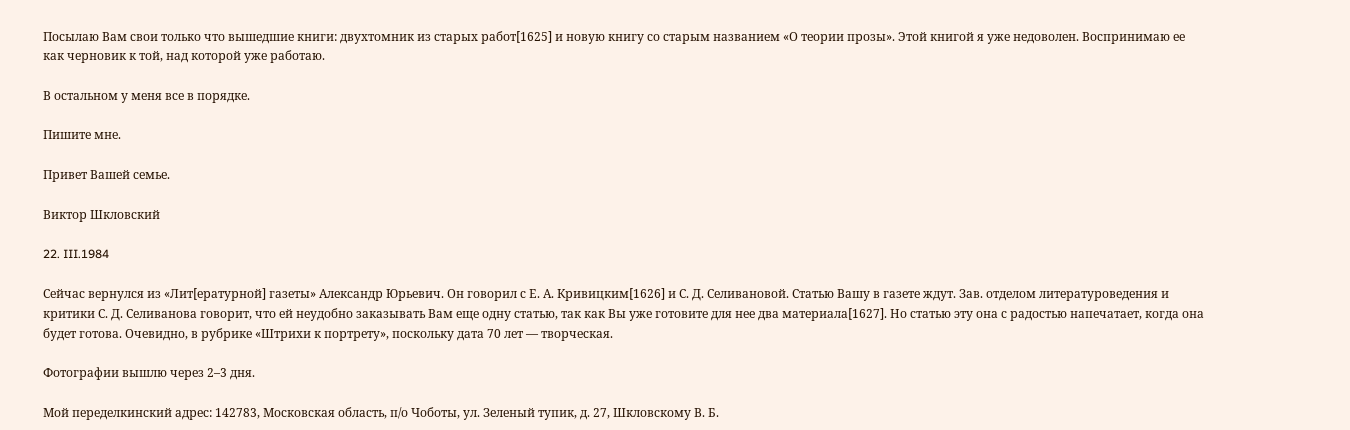Посылаю Вам свои только что вышедшие книги: двухтомник из старых работ[1625] и новую книгу со старым названием «О теории прозы». Этой книгой я уже недоволен. Воспринимаю ее как черновик к той, над которой уже работаю.

В остальном у меня все в порядке.

Пишите мне.

Привет Вашей семье.

Виктор Шкловский

22. III.1984

Сейчас вернулся из «Лит[ературной] газеты» Александр Юрьевич. Он говорил с Е. А. Кривицким[1626] и С. Д. Селивановой. Статью Вашу в газете ждут. Зав. отделом литературоведения и критики С. Д. Селиванова говорит, что ей неудобно заказывать Вам еще одну статью, так как Вы уже готовите для нее два материала[1627]. Но статью эту она с радостью напечатает, когда она будет готова. Очевидно, в рубрике «Штрихи к портрету», поскольку дата 70 лет — творческая.

Фотографии вышлю через 2–3 дня.

Мой переделкинский адрес: 142783, Московская область, п/о Чоботы, ул. Зеленый тупик, д. 27, Шкловскому В. Б.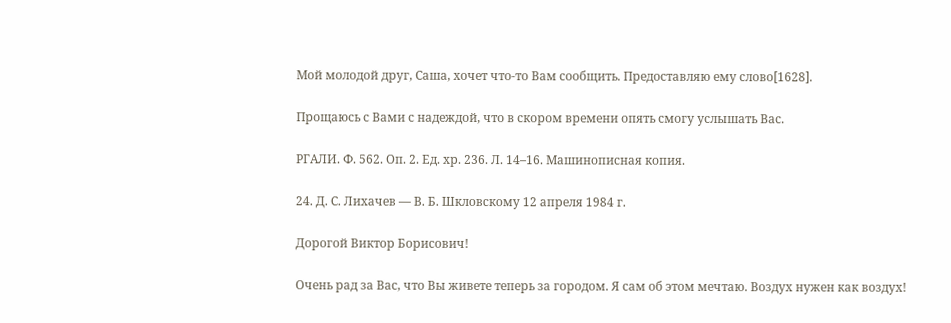Мой молодой друг, Саша, хочет что-то Вам сообщить. Предоставляю ему слово[1628].

Прощаюсь с Вами с надеждой, что в скором времени опять смогу услышать Вас.

РГАЛИ. Ф. 562. Оп. 2. Ед. хр. 236. Л. 14–16. Машинописная копия.

24. Д. С. Лихачев — В. Б. Шкловскому 12 апреля 1984 г.

Дорогой Виктор Борисович!

Очень рад за Вас, что Вы живете теперь за городом. Я сам об этом мечтаю. Воздух нужен как воздух!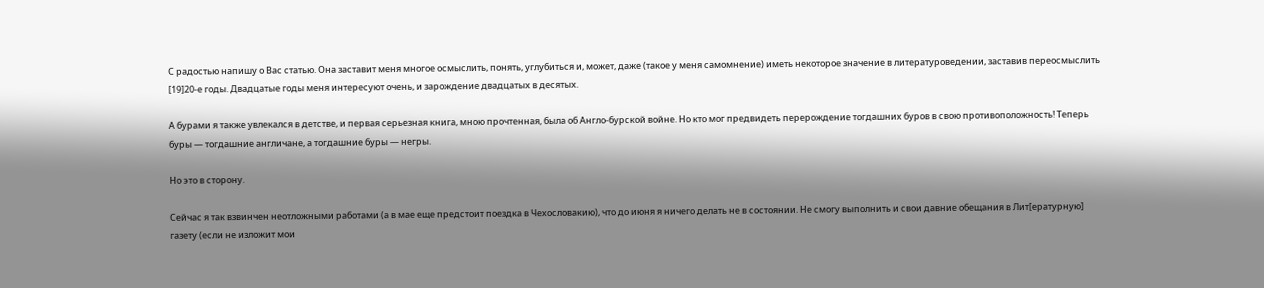С радостью напишу о Вас статью. Она заставит меня многое осмыслить, понять, углубиться и, может, даже (такое у меня самомнение) иметь некоторое значение в литературоведении, заставив переосмыслить [19]20-е годы. Двадцатые годы меня интересуют очень, и зарождение двадцатых в десятых.

А бурами я также увлекался в детстве, и первая серьезная книга, мною прочтенная, была об Англо-бурской войне. Но кто мог предвидеть перерождение тогдашних буров в свою противоположность! Теперь буры — тогдашние англичане, а тогдашние буры — негры.

Но это в сторону.

Сейчас я так взвинчен неотложными работами (а в мае еще предстоит поездка в Чехословакию), что до июня я ничего делать не в состоянии. Не смогу выполнить и свои давние обещания в Лит[ературную] газету (если не изложит мои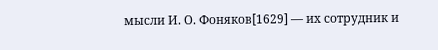мысли И. О. Фоняков[1629] — их сотрудник и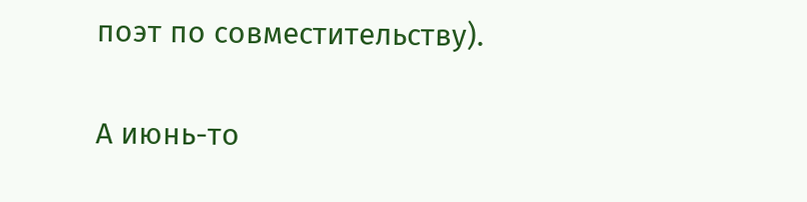поэт по совместительству).

А июнь-то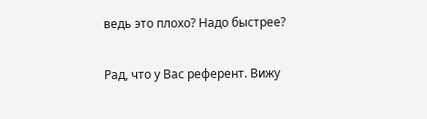ведь это плохо? Надо быстрее?

Рад, что у Вас референт. Вижу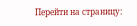Перейти на страницу: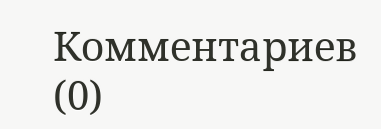Комментариев (0)